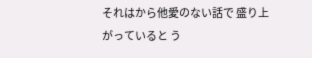それはから他愛のない話で 盛り上がっていると う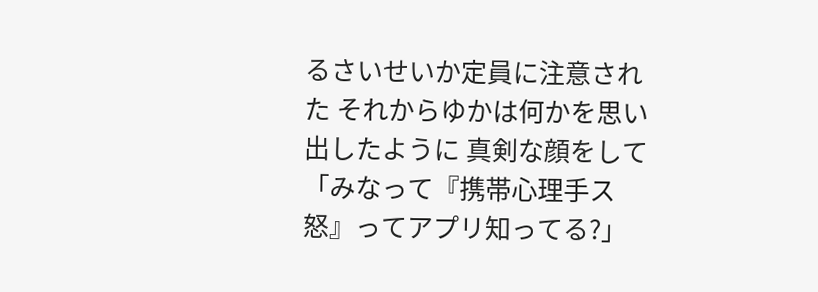るさいせいか定員に注意された それからゆかは何かを思い出したように 真剣な顔をして 「みなって『携帯心理手ス怒』ってアプリ知ってる?」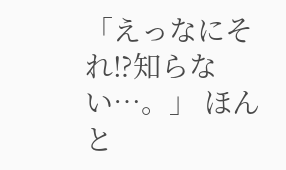「えっなにそれ⁉知らない…。」 ほんと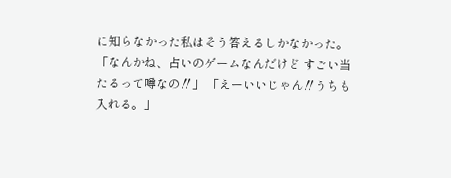に知らなかった私はそう答えるしかなかった。 「なんかね、占いのゲームなんだけど すごい当たるって噂なの‼」 「えーいいじゃん‼うちも入れる。」